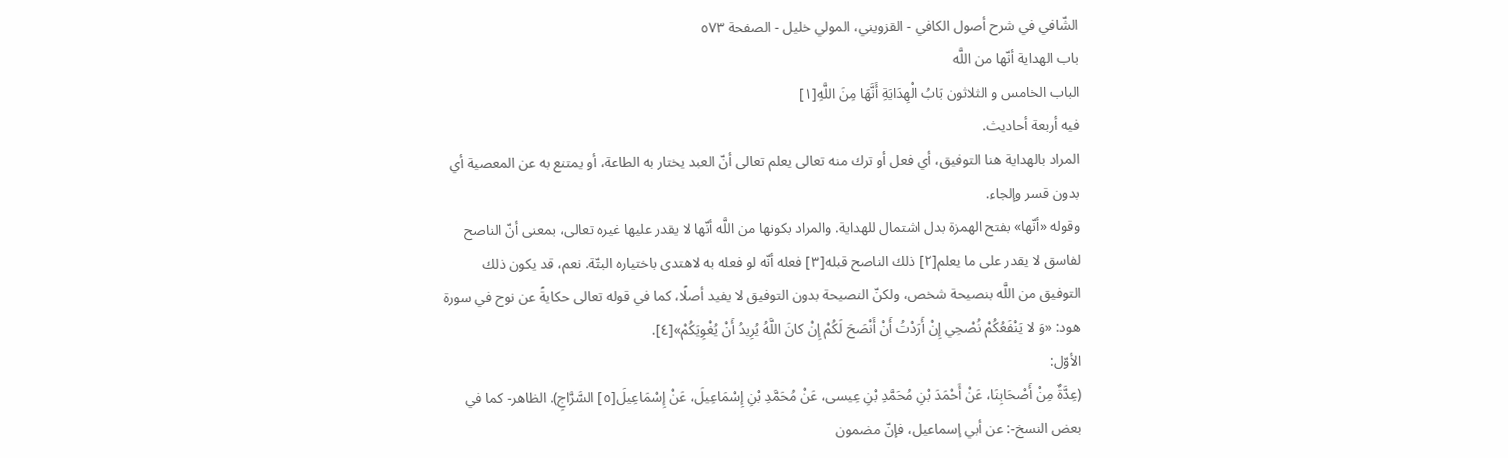الشّافي في شرح أصول الكافي - القزويني، المولي خليل - الصفحة ٥٧٣
باب الهداية أنّها من اللَّه
الباب الخامس و الثلاثون بَابُ الْهِدَايَةِ أَنَّهَا مِنَ اللَّهِ[١]
فيه أربعة أحاديث.
المراد بالهداية هنا التوفيق، أي فعل أو ترك منه تعالى يعلم تعالى أنّ العبد يختار به الطاعة، أو يمتنع به عن المعصية أي بدون قسر وإلجاء.
وقوله «أنّها» بفتح الهمزة بدل اشتمال للهداية. والمراد بكونها من اللَّه أنّها لا يقدر عليها غيره تعالى، بمعنى أنّ الناصح لفاسق لا يقدر على ما يعلم[٢] ذلك الناصح قبله[٣] فعله أنّه لو فعله به لاهتدى باختياره البتّة. نعم، قد يكون ذلك التوفيق من اللَّه بنصيحة شخص، ولكنّ النصيحة بدون التوفيق لا يفيد أصلًا، كما في قوله تعالى حكايةً عن نوح في سورة هود: «وَ لا يَنْفَعُكُمْ نُصْحِي إِنْ أَرَدْتُ أَنْ أَنْصَحَ لَكُمْ إِنْ كانَ اللَّهُ يُرِيدُ أَنْ يُغْوِيَكُمْ»[٤].
الأوّل:
(عِدَّةٌ مِنْ أَصْحَابِنَا، عَنْ أَحْمَدَ بْنِ مُحَمَّدِ بْنِ عِيسى، عَنْ مُحَمَّدِ بْنِ إِسْمَاعِيلَ، عَنْ إِسْمَاعِيلَ[٥] السَّرَّاجِ). الظاهر- كما في بعض النسخ-: عن أبي إسماعيل، فإنّ مضمون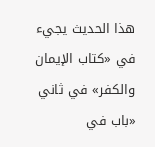هذا الحديث يجيء في «كتاب الإيمان والكفر» في ثاني «باب في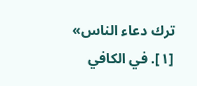ترك دعاء الناس»
[١]. في الكافي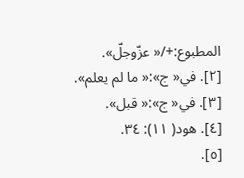المطبوع:+/« عزّوجلّ».
[٢]. في« ج»:« ما لم يعلم».
[٣]. في« ج»:« قبل».
[٤]. هود( ١١): ٣٤.
[٥].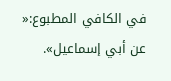في الكافي المطبوع:« عن أبي إسماعيل».